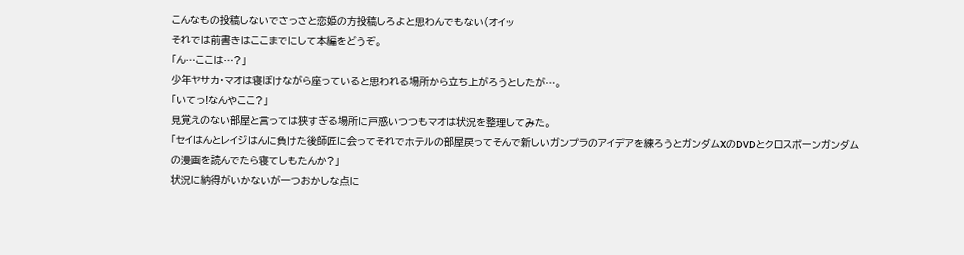こんなもの投稿しないでさっさと恋姫の方投稿しろよと思わんでもない(オイッ
それでは前書きはここまでにして本編をどうぞ。
「ん…ここは…?」
少年ヤサカ・マオは寝ぼけながら座っていると思われる場所から立ち上がろうとしたが…。
「いてっ!なんやここ?」
見覚えのない部屋と言っては狭すぎる場所に戸惑いつつもマオは状況を整理してみた。
「セイはんとレイジはんに負けた後師匠に会ってそれでホテルの部屋戻ってそんで新しいガンプラのアイデアを練ろうとガンダムXのDVDとクロスボーンガンダムの漫画を読んでたら寝てしもたんか?」
状況に納得がいかないが一つおかしな点に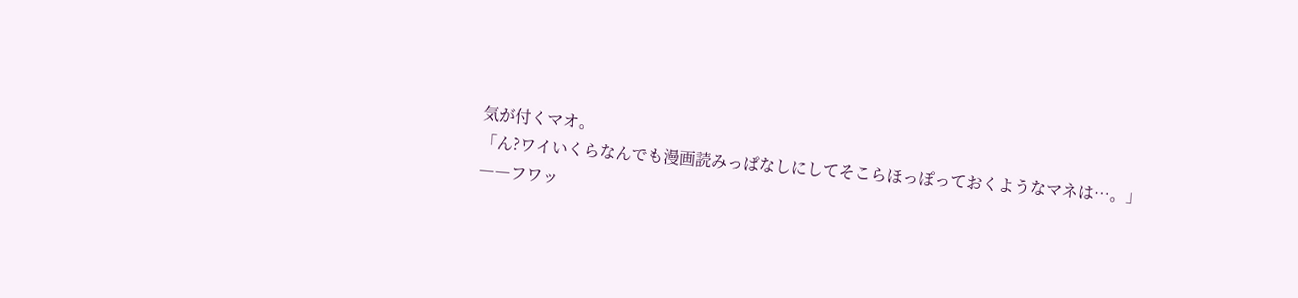気が付くマオ。
「ん?ワイいくらなんでも漫画読みっぱなしにしてそこらほっぽっておくようなマネは…。」
――フワッ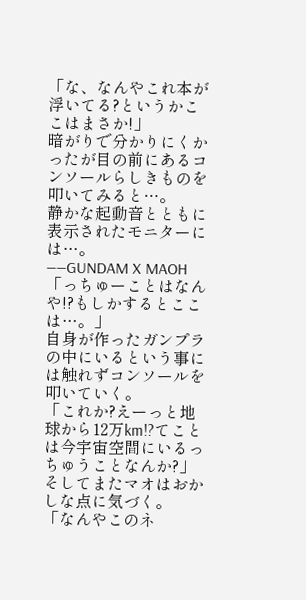「な、なんやこれ本が浮いてる?というかここはまさか!」
暗がりで分かりにくかったが目の前にあるコンソールらしきものを叩いてみると…。
静かな起動音とともに表示されたモニターには…。
――GUNDAM X MAOH
「っちゅーことはなんや!?もしかするとここは…。」
自身が作ったガンプラの中にいるという事には触れずコンソールを叩いていく。
「これか?えーっと地球から12万km!?てことは今宇宙空間にいるっちゅうことなんか?」
そしてまたマオはおかしな点に気づく。
「なんやこのネ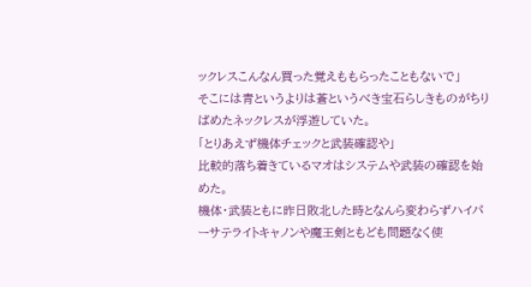ックレスこんなん買った覚えももらったこともないで」
そこには青というよりは蒼というべき宝石らしきものがちりばめたネックレスが浮遊していた。
「とりあえず機体チェックと武装確認や」
比較的落ち着きているマオはシステムや武装の確認を始めた。
機体・武装ともに昨日敗北した時となんら変わらずハイパーサテライトキャノンや魔王剣ともども問題なく使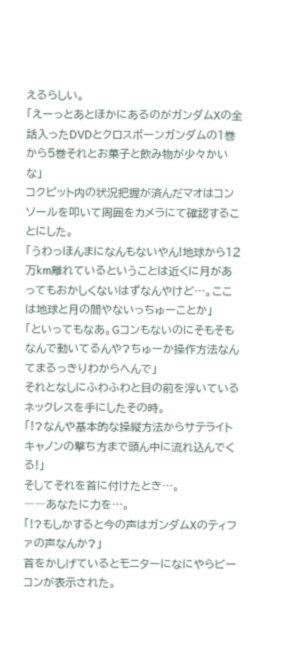えるらしい。
「えーっとあとほかにあるのがガンダムXの全話入ったDVDとクロスボーンガンダムの1巻から5巻それとお菓子と飲み物が少々かいな」
コクピット内の状況把握が済んだマオはコンソールを叩いて周囲をカメラにて確認することにした。
「うわっほんまになんもないやん!地球から12万km離れているということは近くに月があってもおかしくないはずなんやけど…。ここは地球と月の間やないっちゅーことか」
「といってもなあ。Gコンもないのにそもそもなんで動いてるんや?ちゅーか操作方法なんてまるっきりわからへんで」
それとなしにふわふわと目の前を浮いているネックレスを手にしたその時。
「!?なんや基本的な操縦方法からサテライトキャノンの撃ち方まで頭ん中に流れ込んでくる!」
そしてそれを首に付けたとき…。
――あなたに力を…。
「!?もしかすると今の声はガンダムXのティファの声なんか?」
首をかしげているとモニターになにやらビーコンが表示された。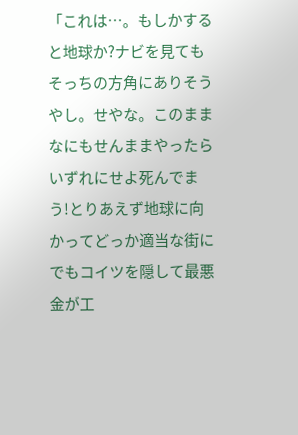「これは…。もしかすると地球か?ナビを見てもそっちの方角にありそうやし。せやな。このままなにもせんままやったらいずれにせよ死んでまう!とりあえず地球に向かってどっか適当な街にでもコイツを隠して最悪金が工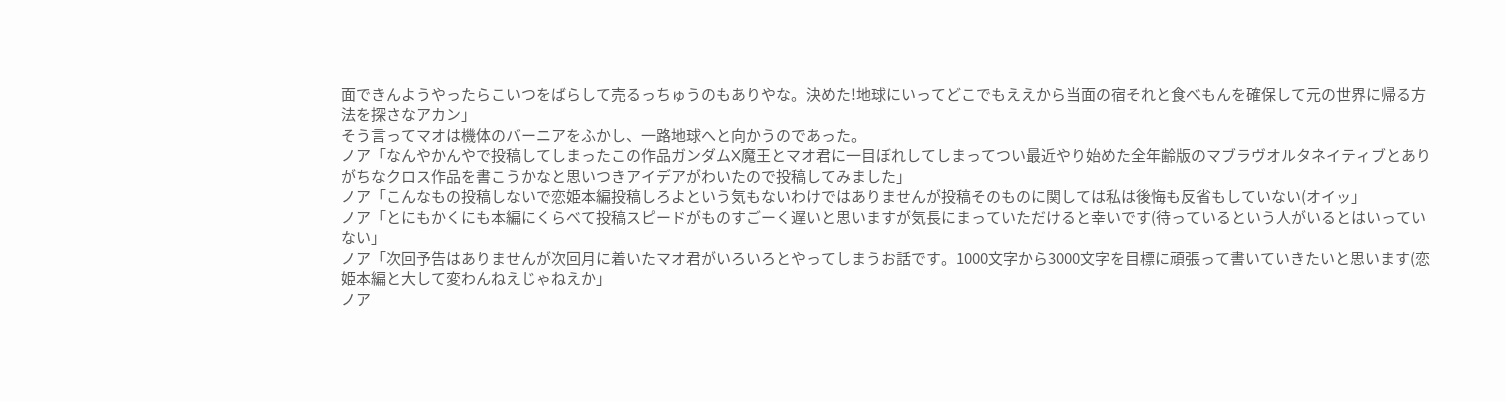面できんようやったらこいつをばらして売るっちゅうのもありやな。決めた!地球にいってどこでもええから当面の宿それと食べもんを確保して元の世界に帰る方法を探さなアカン」
そう言ってマオは機体のバーニアをふかし、一路地球へと向かうのであった。
ノア「なんやかんやで投稿してしまったこの作品ガンダムX魔王とマオ君に一目ぼれしてしまってつい最近やり始めた全年齢版のマブラヴオルタネイティブとありがちなクロス作品を書こうかなと思いつきアイデアがわいたので投稿してみました」
ノア「こんなもの投稿しないで恋姫本編投稿しろよという気もないわけではありませんが投稿そのものに関しては私は後悔も反省もしていない(オイッ」
ノア「とにもかくにも本編にくらべて投稿スピードがものすごーく遅いと思いますが気長にまっていただけると幸いです(待っているという人がいるとはいっていない」
ノア「次回予告はありませんが次回月に着いたマオ君がいろいろとやってしまうお話です。1000文字から3000文字を目標に頑張って書いていきたいと思います(恋姫本編と大して変わんねえじゃねえか」
ノア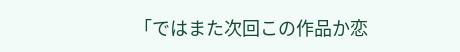「ではまた次回この作品か恋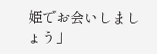姫でお会いしましょう」